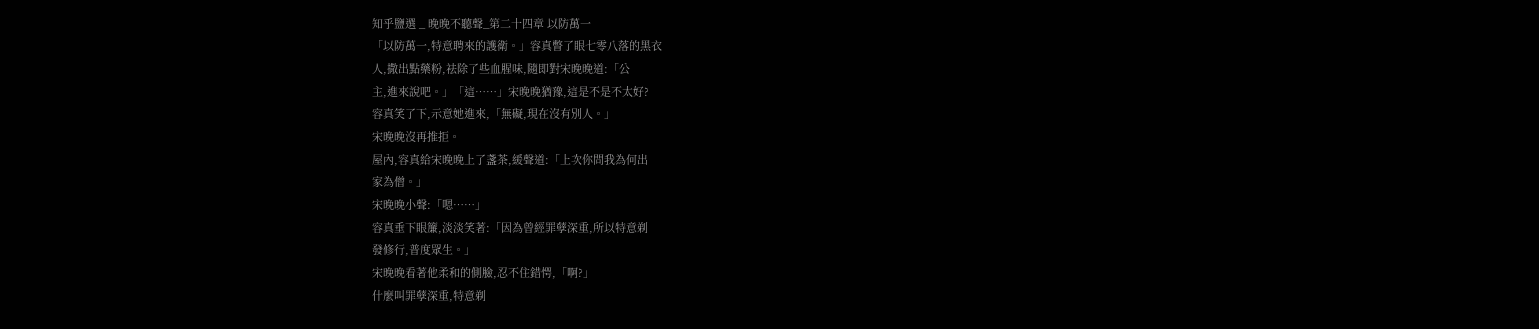知乎鹽選 _ 晚晚不聽聲_第二十四章 以防萬一
「以防萬一,特意聘來的護衛。」容真瞥了眼七零八落的黑衣
人,撒出點藥粉,祛除了些血腥味,隨即對宋晚晚道:「公
主,進來說吧。」「這……」宋晚晚猶豫,這是不是不太好?
容真笑了下,示意她進來,「無礙,現在沒有別人。」
宋晚晚沒再推拒。
屋內,容真給宋晚晚上了盞茶,緩聲道:「上次你問我為何出
家為僧。」
宋晚晚小聲:「嗯……」
容真垂下眼簾,淡淡笑著:「因為曾經罪孽深重,所以特意剃
發修行,普度眾生。」
宋晚晚看著他柔和的側臉,忍不住錯愕,「啊?」
什麼叫罪孽深重,特意剃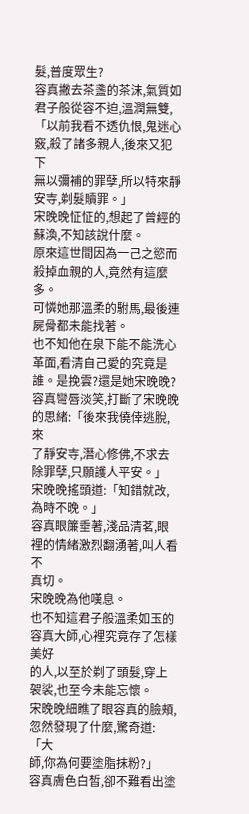髮,普度眾生?
容真撇去茶盞的茶沫,氣質如君子般從容不迫,溫潤無雙,
「以前我看不透仇恨,鬼迷心竅,殺了諸多親人,後來又犯下
無以彌補的罪孽,所以特來靜安寺,剃髮贖罪。」
宋晚晚怔怔的,想起了曾經的蘇渙,不知該說什麼。
原來這世間因為一己之慾而殺掉血親的人,竟然有這麼多。
可憐她那溫柔的駙馬,最後連屍骨都未能找著。
也不知他在泉下能不能洗心革面,看清自己愛的究竟是誰。是挽雲?還是她宋晚晚?
容真彎唇淡笑,打斷了宋晚晚的思緒:「後來我僥倖逃脫,來
了靜安寺,潛心修佛,不求去除罪孽,只願護人平安。」
宋晚晚搖頭道:「知錯就改,為時不晚。」
容真眼簾垂著,淺品清茗,眼裡的情緒激烈翻湧著,叫人看不
真切。
宋晚晚為他嘆息。
也不知這君子般溫柔如玉的容真大師,心裡究竟存了怎樣美好
的人,以至於剃了頭髮,穿上袈裟,也至今未能忘懷。
宋晚晚細瞧了眼容真的臉頰,忽然發現了什麼,驚奇道:「大
師,你為何要塗脂抹粉?」
容真膚色白皙,卻不難看出塗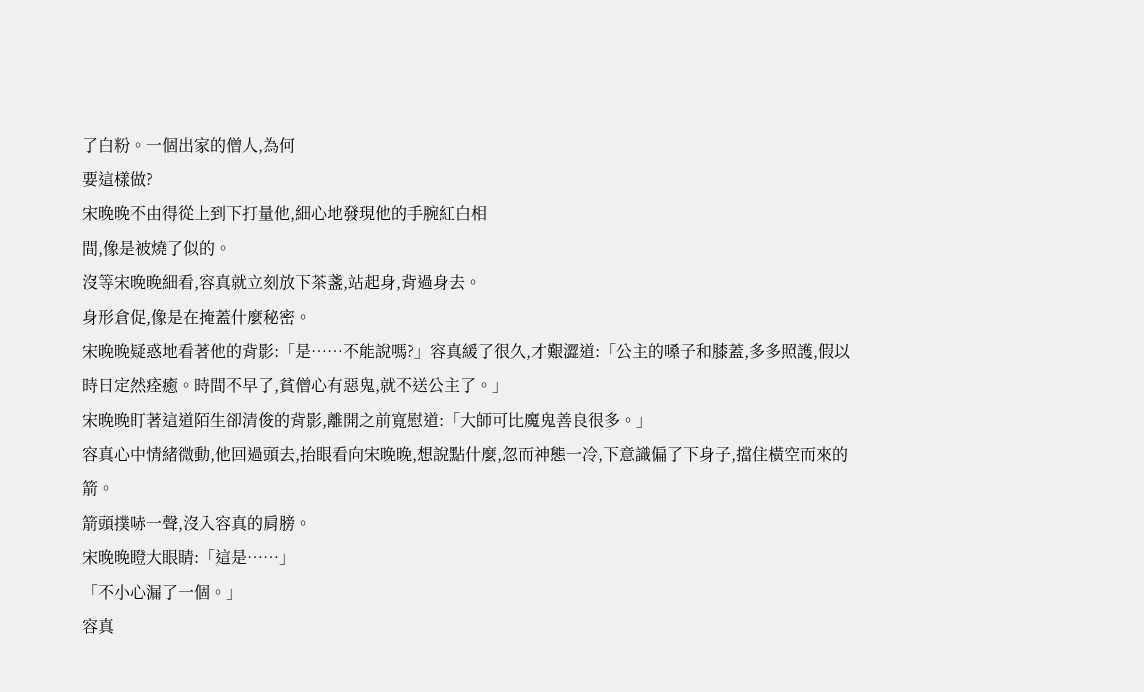了白粉。一個出家的僧人,為何
要這樣做?
宋晚晚不由得從上到下打量他,細心地發現他的手腕紅白相
間,像是被燒了似的。
沒等宋晚晚細看,容真就立刻放下茶盞,站起身,背過身去。
身形倉促,像是在掩蓋什麼秘密。
宋晚晚疑惑地看著他的背影:「是……不能說嗎?」容真緩了很久,才艱澀道:「公主的嗓子和膝蓋,多多照護,假以時日定然痊癒。時間不早了,貧僧心有惡鬼,就不送公主了。」
宋晚晚盯著這道陌生卻清俊的背影,離開之前寬慰道:「大師可比魔鬼善良很多。」
容真心中情緒微動,他回過頭去,抬眼看向宋晚晚,想說點什麼,忽而神態一冷,下意識偏了下身子,擋住橫空而來的箭。
箭頭撲哧一聲,沒入容真的肩膀。
宋晚晚瞪大眼睛:「這是……」
「不小心漏了一個。」
容真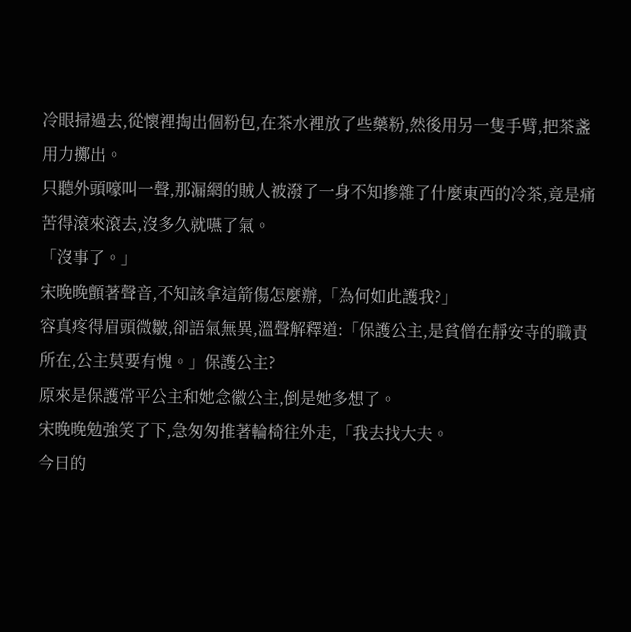冷眼掃過去,從懷裡掏出個粉包,在茶水裡放了些藥粉,然後用另一隻手臂,把茶盞用力擲出。
只聽外頭嚎叫一聲,那漏網的賊人被潑了一身不知摻雜了什麼東西的冷茶,竟是痛苦得滾來滾去,沒多久就嚥了氣。
「沒事了。」
宋晚晚顫著聲音,不知該拿這箭傷怎麼辦,「為何如此護我?」
容真疼得眉頭微皺,卻語氣無異,溫聲解釋道:「保護公主,是貧僧在靜安寺的職責所在,公主莫要有愧。」保護公主?
原來是保護常平公主和她念徽公主,倒是她多想了。
宋晚晚勉強笑了下,急匆匆推著輪椅往外走,「我去找大夫。
今日的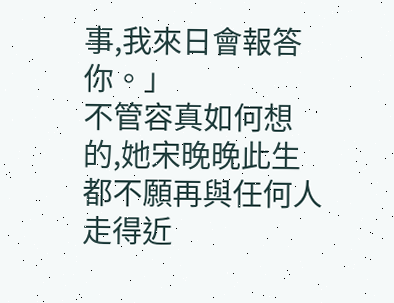事,我來日會報答你。」
不管容真如何想的,她宋晚晚此生都不願再與任何人走得近